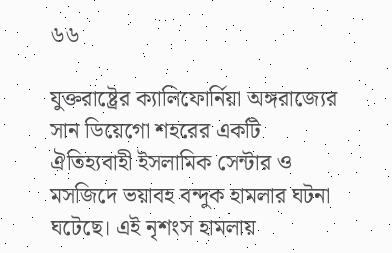৬৬

যুক্তরাষ্ট্রের ক্যালিফোর্নিয়া অঙ্গরাজ্যের সান ডিয়েগো শহরের একটি ঐতিহ্যবাহী ইসলামিক সেন্টার ও মসজিদে ভয়াবহ বন্দুক হামলার ঘটনা ঘটেছে। এই নৃশংস হামলায়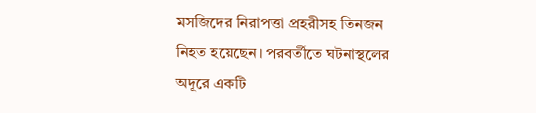মসজিদের নিরাপত্তা প্রহরীসহ তিনজন নিহত হয়েছেন। পরবর্তীতে ঘটনাস্থলের অদূরে একটি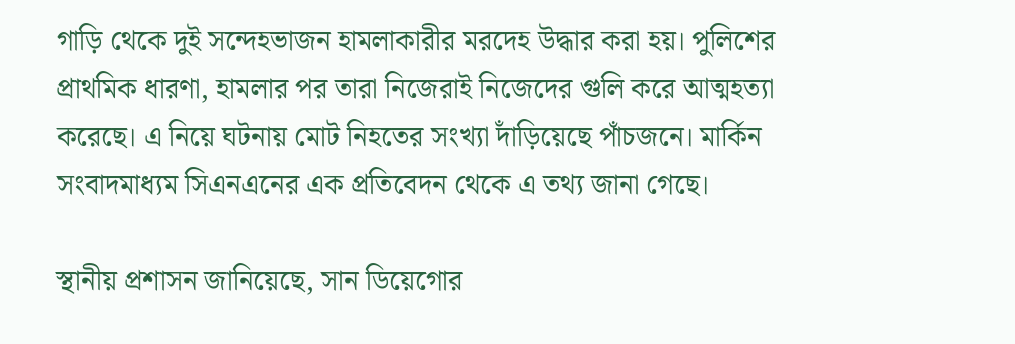গাড়ি থেকে দুই সন্দেহভাজন হামলাকারীর মরদেহ উদ্ধার করা হয়। পুলিশের প্রাথমিক ধারণা, হামলার পর তারা নিজেরাই নিজেদের গুলি করে আত্মহত্যা করেছে। এ নিয়ে ঘটনায় মোট নিহতের সংখ্যা দাঁড়িয়েছে পাঁচজনে। মার্কিন সংবাদমাধ্যম সিএনএনের এক প্রতিবেদন থেকে এ তথ্য জানা গেছে।

স্থানীয় প্রশাসন জানিয়েছে, সান ডিয়েগোর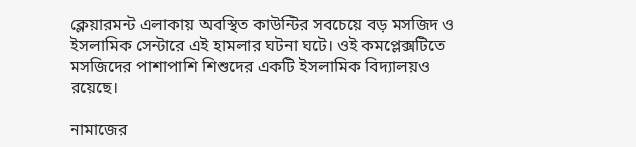ক্লেয়ারমন্ট এলাকায় অবস্থিত কাউন্টির সবচেয়ে বড় মসজিদ ও ইসলামিক সেন্টারে এই হামলার ঘটনা ঘটে। ওই কমপ্লেক্সটিতে মসজিদের পাশাপাশি শিশুদের একটি ইসলামিক বিদ্যালয়ও রয়েছে।

নামাজের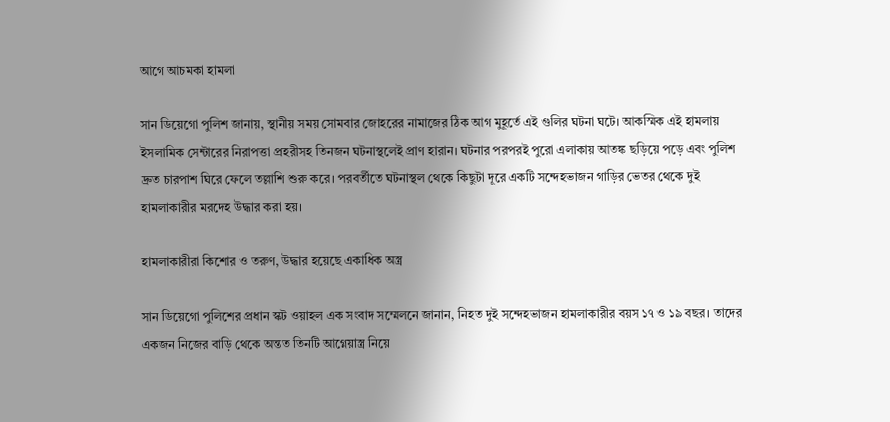আগে আচমকা হামলা

সান ডিয়েগো পুলিশ জানায়, স্থানীয় সময় সোমবার জোহরের নামাজের ঠিক আগ মুহূর্তে এই গুলির ঘটনা ঘটে। আকস্মিক এই হামলায় ইসলামিক সেন্টারের নিরাপত্তা প্রহরীসহ তিনজন ঘটনাস্থলেই প্রাণ হারান। ঘটনার পরপরই পুরো এলাকায় আতঙ্ক ছড়িয়ে পড়ে এবং পুলিশ দ্রুত চারপাশ ঘিরে ফেলে তল্লাশি শুরু করে। পরবর্তীতে ঘটনাস্থল থেকে কিছুটা দূরে একটি সন্দেহভাজন গাড়ির ভেতর থেকে দুই হামলাকারীর মরদেহ উদ্ধার করা হয়।

হামলাকারীরা কিশোর ও তরুণ, উদ্ধার হয়েছে একাধিক অস্ত্র

সান ডিয়েগো পুলিশের প্রধান স্কট ওয়াহল এক সংবাদ সম্মেলনে জানান, নিহত দুই সন্দেহভাজন হামলাকারীর বয়স ১৭ ও ১৯ বছর। তাদের একজন নিজের বাড়ি থেকে অন্তত তিনটি আগ্নেয়াস্ত্র নিয়ে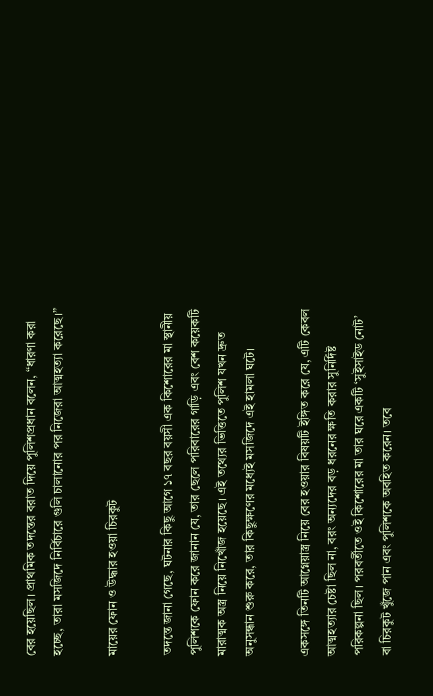বের হয়েছিল। প্রাথমিক তদন্তের বরাত দিয়ে পুলিশপ্রধান বলেন, “ধারণা করা হচ্ছে, তারা মসজিদে নির্বিচারে গুলি চালানোর পর নিজেরা আত্মহত্যা করেছে।”

মায়ের ফোন ও উদ্ধার হওয়া চিরকুট

তদন্তে জানা গেছে, ঘটনার কিছু আগে ১৭ বছর বয়সী এক কিশোরের মা স্থানীয় পুলিশকে ফোন করে জানান যে, তার ছেলে পরিবারের গাড়ি এবং বেশ কয়েকটি মারাত্মক অস্ত্র নিয়ে নিখোঁজ হয়েছে। এই তথ্যের ভিত্তিতে পুলিশ যখন দ্রুত অনুসন্ধান শুরু করে, তার কিছুক্ষণের মধ্যেই মসজিদে এই হামলা ঘটে।

একসঙ্গে তিনটি আগ্নেয়াস্ত্র নিয়ে বের হওয়ার বিষয়টি ইঙ্গিত করে যে, এটি কেবল আত্মহত্যার চেষ্টা ছিল না, বরং অন্যদের বড় ধরনের ক্ষতি করার সুনির্দিষ্ট পরিকল্পনা ছিল। পরবর্তীতে ওই কিশোরের মা তার ঘরে একটি ‘সুইসাইড নোট’ বা চিরকুট খুঁজে পান এবং পুলিশকে অবহিত করেন। তবে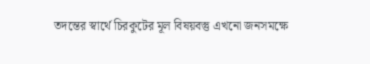তদন্তের স্বার্থে চিরকুটের মূল বিষয়বস্তু এখনো জনসমক্ষে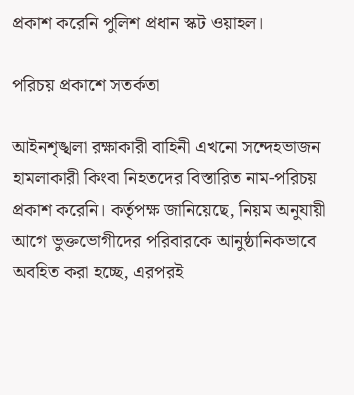প্রকাশ করেনি পুলিশ প্রধান স্কট ওয়াহল।

পরিচয় প্রকাশে সতর্কতা

আইনশৃঙ্খলা রক্ষাকারী বাহিনী এখনো সন্দেহভাজন হামলাকারী কিংবা নিহতদের বিস্তারিত নাম-পরিচয় প্রকাশ করেনি। কর্তৃপক্ষ জানিয়েছে, নিয়ম অনুযায়ী আগে ভুক্তভোগীদের পরিবারকে আনুষ্ঠানিকভাবে অবহিত করা হচ্ছে, এরপরই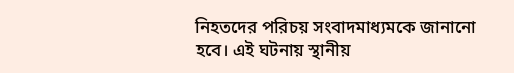নিহতদের পরিচয় সংবাদমাধ্যমকে জানানো হবে। এই ঘটনায় স্থানীয়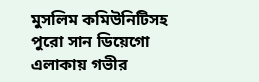মুসলিম কমিউনিটিসহ পুরো সান ডিয়েগো এলাকায় গভীর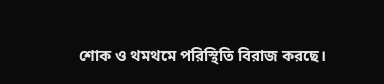শোক ও থমথমে পরিস্থিতি বিরাজ করছে।